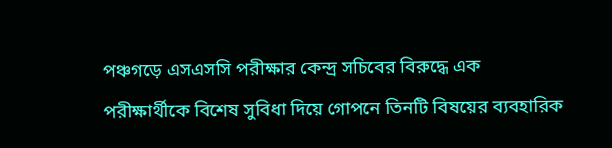পঞ্চগড়ে এসএসসি পরীক্ষার কেন্দ্র সচিবের বিরুদ্ধে এক পরীক্ষার্থীকে বিশেষ সুবিধা দিয়ে গোপনে তিনটি বিষয়ের ব্যবহারিক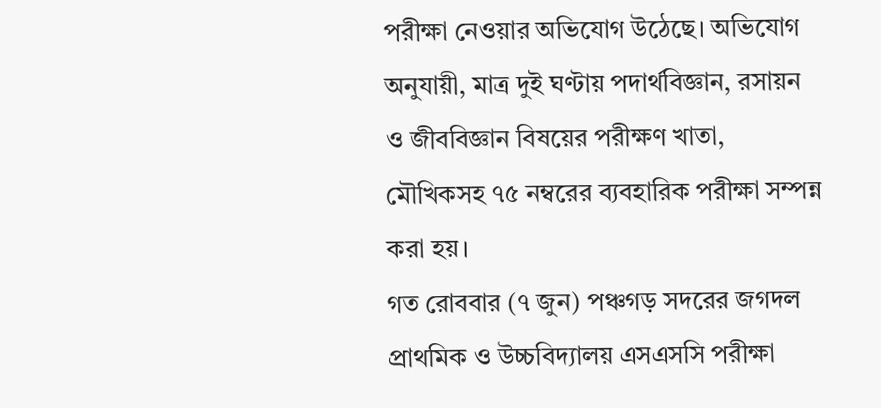পরীক্ষা নেওয়ার অভিযোগ উঠেছে। অভিযোগ অনুযায়ী, মাত্র দুই ঘণ্টায় পদার্থবিজ্ঞান, রসায়ন ও জীববিজ্ঞান বিষয়ের পরীক্ষণ খাতা, মৌখিকসহ ৭৫ নম্বরের ব্যবহারিক পরীক্ষা সম্পন্ন করা হয়।
গত রোববার (৭ জুন) পঞ্চগড় সদরের জগদল প্রাথমিক ও উচ্চবিদ্যালয় এসএসসি পরীক্ষা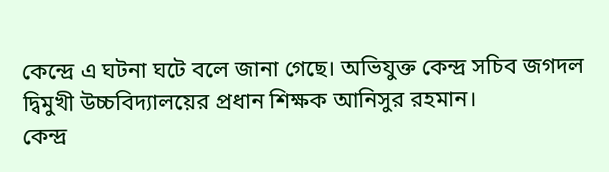কেন্দ্রে এ ঘটনা ঘটে বলে জানা গেছে। অভিযুক্ত কেন্দ্র সচিব জগদল দ্বিমুখী উচ্চবিদ্যালয়ের প্রধান শিক্ষক আনিসুর রহমান।
কেন্দ্র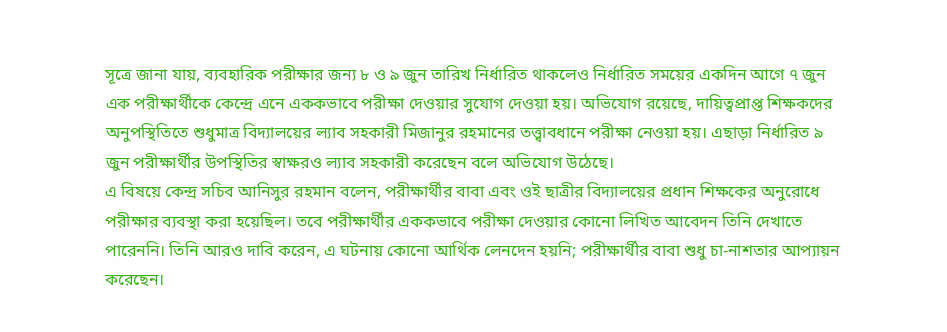সূত্রে জানা যায়, ব্যবহারিক পরীক্ষার জন্য ৮ ও ৯ জুন তারিখ নির্ধারিত থাকলেও নির্ধারিত সময়ের একদিন আগে ৭ জুন এক পরীক্ষার্থীকে কেন্দ্রে এনে এককভাবে পরীক্ষা দেওয়ার সুযোগ দেওয়া হয়। অভিযোগ রয়েছে, দায়িত্বপ্রাপ্ত শিক্ষকদের অনুপস্থিতিতে শুধুমাত্র বিদ্যালয়ের ল্যাব সহকারী মিজানুর রহমানের তত্ত্বাবধানে পরীক্ষা নেওয়া হয়। এছাড়া নির্ধারিত ৯ জুন পরীক্ষার্থীর উপস্থিতির স্বাক্ষরও ল্যাব সহকারী করেছেন বলে অভিযোগ উঠেছে।
এ বিষয়ে কেন্দ্র সচিব আনিসুর রহমান বলেন, পরীক্ষার্থীর বাবা এবং ওই ছাত্রীর বিদ্যালয়ের প্রধান শিক্ষকের অনুরোধে পরীক্ষার ব্যবস্থা করা হয়েছিল। তবে পরীক্ষার্থীর এককভাবে পরীক্ষা দেওয়ার কোনো লিখিত আবেদন তিনি দেখাতে পারেননি। তিনি আরও দাবি করেন, এ ঘটনায় কোনো আর্থিক লেনদেন হয়নি; পরীক্ষার্থীর বাবা শুধু চা-নাশতার আপ্যায়ন করেছেন।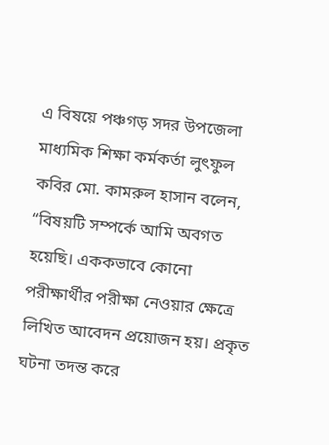এ বিষয়ে পঞ্চগড় সদর উপজেলা মাধ্যমিক শিক্ষা কর্মকর্তা লুৎফুল কবির মো. কামরুল হাসান বলেন, “বিষয়টি সম্পর্কে আমি অবগত হয়েছি। এককভাবে কোনো পরীক্ষার্থীর পরীক্ষা নেওয়ার ক্ষেত্রে লিখিত আবেদন প্রয়োজন হয়। প্রকৃত ঘটনা তদন্ত করে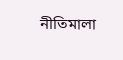নীতিমালা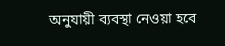অনুযায়ী ব্যবস্থা নেওয়া হবে